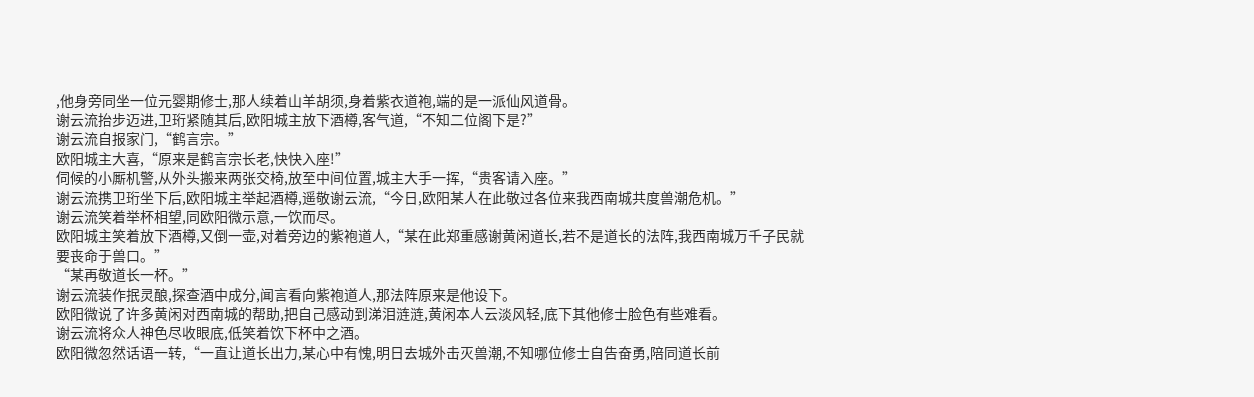,他身旁同坐一位元婴期修士,那人续着山羊胡须,身着紫衣道袍,端的是一派仙风道骨。
谢云流抬步迈进,卫珩紧随其后,欧阳城主放下酒樽,客气道,“不知二位阁下是?”
谢云流自报家门,“鹤言宗。”
欧阳城主大喜,“原来是鹤言宗长老,快快入座!”
伺候的小厮机警,从外头搬来两张交椅,放至中间位置,城主大手一挥,“贵客请入座。”
谢云流携卫珩坐下后,欧阳城主举起酒樽,遥敬谢云流,“今日,欧阳某人在此敬过各位来我西南城共度兽潮危机。”
谢云流笑着举杯相望,同欧阳微示意,一饮而尽。
欧阳城主笑着放下酒樽,又倒一壶,对着旁边的紫袍道人,“某在此郑重感谢黄闲道长,若不是道长的法阵,我西南城万千子民就要丧命于兽口。”
“某再敬道长一杯。”
谢云流装作抿灵酿,探查酒中成分,闻言看向紫袍道人,那法阵原来是他设下。
欧阳微说了许多黄闲对西南城的帮助,把自己感动到涕泪涟涟,黄闲本人云淡风轻,底下其他修士脸色有些难看。
谢云流将众人神色尽收眼底,低笑着饮下杯中之酒。
欧阳微忽然话语一转,“一直让道长出力,某心中有愧,明日去城外击灭兽潮,不知哪位修士自告奋勇,陪同道长前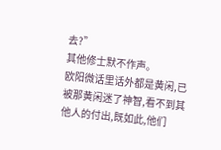去?”
其他修士默不作声。
欧阳微话里话外都是黄闲,已被那黄闲迷了神智,看不到其他人的付出,既如此,他们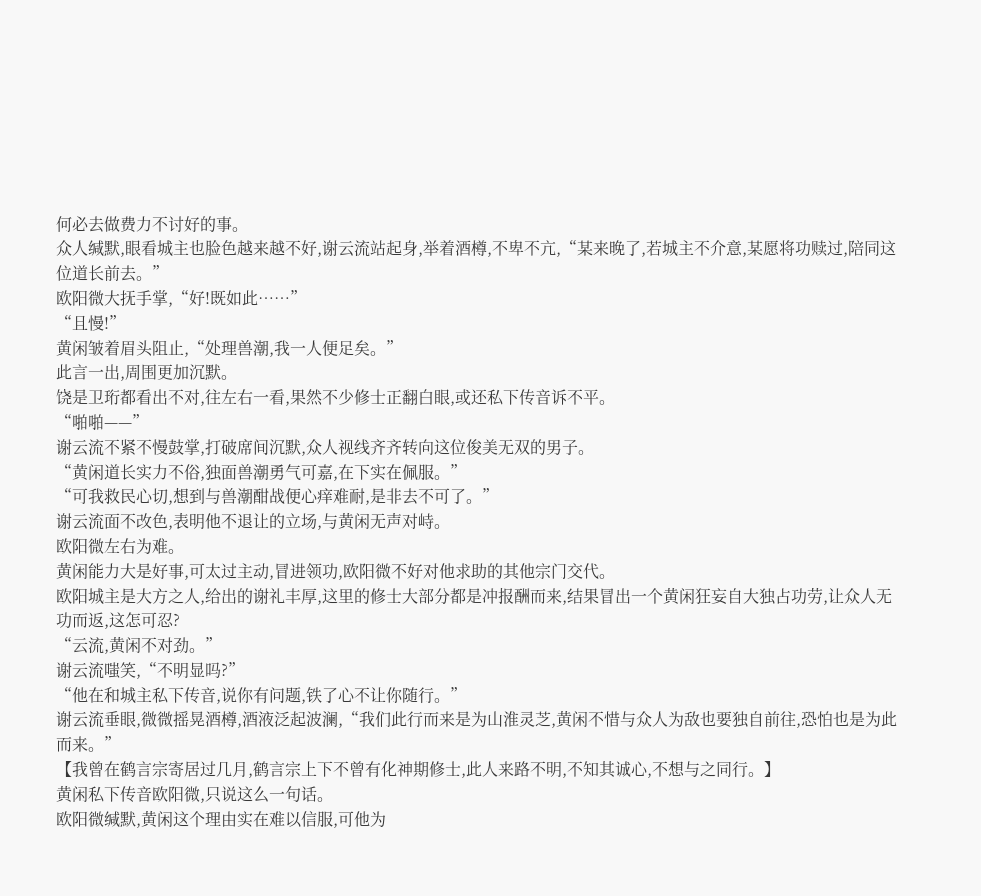何必去做费力不讨好的事。
众人缄默,眼看城主也脸色越来越不好,谢云流站起身,举着酒樽,不卑不亢,“某来晚了,若城主不介意,某愿将功赎过,陪同这位道长前去。”
欧阳微大抚手掌,“好!既如此……”
“且慢!”
黄闲皱着眉头阻止,“处理兽潮,我一人便足矣。”
此言一出,周围更加沉默。
饶是卫珩都看出不对,往左右一看,果然不少修士正翻白眼,或还私下传音诉不平。
“啪啪——”
谢云流不紧不慢鼓掌,打破席间沉默,众人视线齐齐转向这位俊美无双的男子。
“黄闲道长实力不俗,独面兽潮勇气可嘉,在下实在佩服。”
“可我救民心切,想到与兽潮酣战便心痒难耐,是非去不可了。”
谢云流面不改色,表明他不退让的立场,与黄闲无声对峙。
欧阳微左右为难。
黄闲能力大是好事,可太过主动,冒进领功,欧阳微不好对他求助的其他宗门交代。
欧阳城主是大方之人,给出的谢礼丰厚,这里的修士大部分都是冲报酬而来,结果冒出一个黄闲狂妄自大独占功劳,让众人无功而返,这怎可忍?
“云流,黄闲不对劲。”
谢云流嗤笑,“不明显吗?”
“他在和城主私下传音,说你有问题,铁了心不让你随行。”
谢云流垂眼,微微摇晃酒樽,酒液泛起波澜,“我们此行而来是为山淮灵芝,黄闲不惜与众人为敌也要独自前往,恐怕也是为此而来。”
【我曾在鹤言宗寄居过几月,鹤言宗上下不曾有化神期修士,此人来路不明,不知其诚心,不想与之同行。】
黄闲私下传音欧阳微,只说这么一句话。
欧阳微缄默,黄闲这个理由实在难以信服,可他为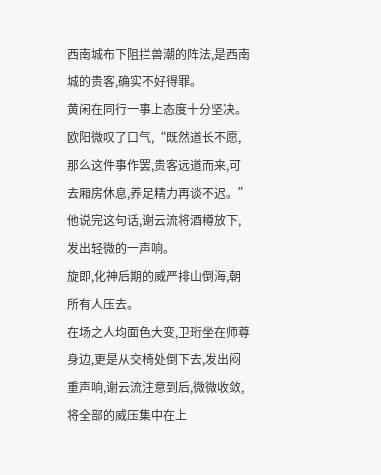西南城布下阻拦兽潮的阵法,是西南城的贵客,确实不好得罪。
黄闲在同行一事上态度十分坚决。
欧阳微叹了口气,“既然道长不愿,那么这件事作罢,贵客远道而来,可去厢房休息,养足精力再谈不迟。”
他说完这句话,谢云流将酒樽放下,发出轻微的一声响。
旋即,化神后期的威严排山倒海,朝所有人压去。
在场之人均面色大变,卫珩坐在师尊身边,更是从交椅处倒下去,发出闷重声响,谢云流注意到后,微微收敛,将全部的威压集中在上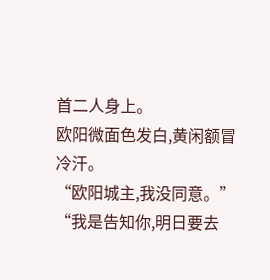首二人身上。
欧阳微面色发白,黄闲额冒冷汗。
“欧阳城主,我没同意。”
“我是告知你,明日要去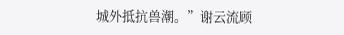城外抵抗兽潮。”谢云流顾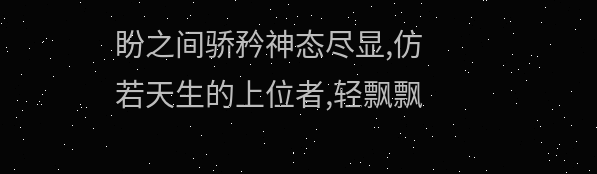盼之间骄矜神态尽显,仿若天生的上位者,轻飘飘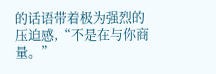的话语带着极为强烈的压迫感,“不是在与你商量。”